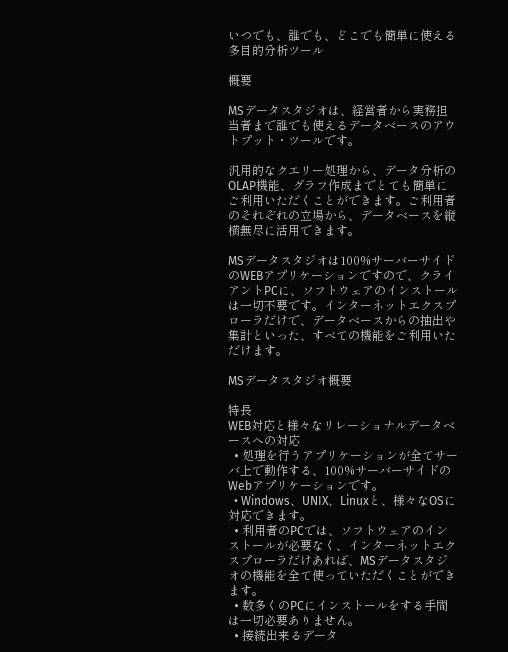いつでも、誰でも、どこでも簡単に使える多目的分析ツール

概要

MSデータスタジオは、経営者から実務担当者まで誰でも使えるデータベースのアウトプット・ツールです。

汎用的なクエリー処理から、データ分析のOLAP機能、グラフ作成までとても簡単にご利用いただくことができます。ご利用者のそれぞれの立場から、データベースを縦横無尽に活用できます。

MSデータスタジオは100%サーバーサイドのWEBアプリケーションですので、クライアントPCに、ソフトウェアのインストールは一切不要です。インターネットエクスプローラだけで、データベースからの抽出や集計といった、すべての機能をご利用いただけます。

MSデータスタジオ概要

特長
WEB対応と様々なリレーショナルデータベースへの対応
  • 処理を行うアプリケーションが全てサーバ上で動作する、100%サーバーサイドのWebアプリケーションです。
  • Windows、UNIX、Linuxと、様々なOSに対応できます。
  • 利用者のPCでは、ソフトウェアのインストールが必要なく、インターネットエクスプローラだけあれば、MSデータスタジオの機能を全て使っていただくことができます。
  • 数多くのPCにインストールをする手間は一切必要ありません。
  • 接続出来るデータ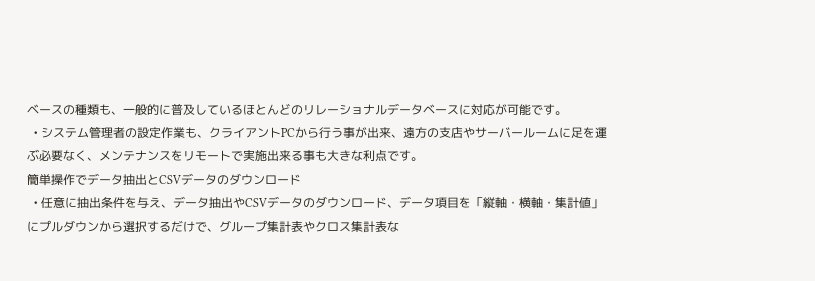ベースの種類も、一般的に普及しているほとんどのリレーショナルデータベースに対応が可能です。
  • システム管理者の設定作業も、クライアントPCから行う事が出来、遠方の支店やサーバールームに足を運ぶ必要なく、メンテナンスをリモートで実施出来る事も大きな利点です。
簡単操作でデータ抽出とCSVデータのダウンロード
  • 任意に抽出条件を与え、データ抽出やCSVデータのダウンロード、データ項目を「縦軸・横軸・集計値」にプルダウンから選択するだけで、グループ集計表やクロス集計表な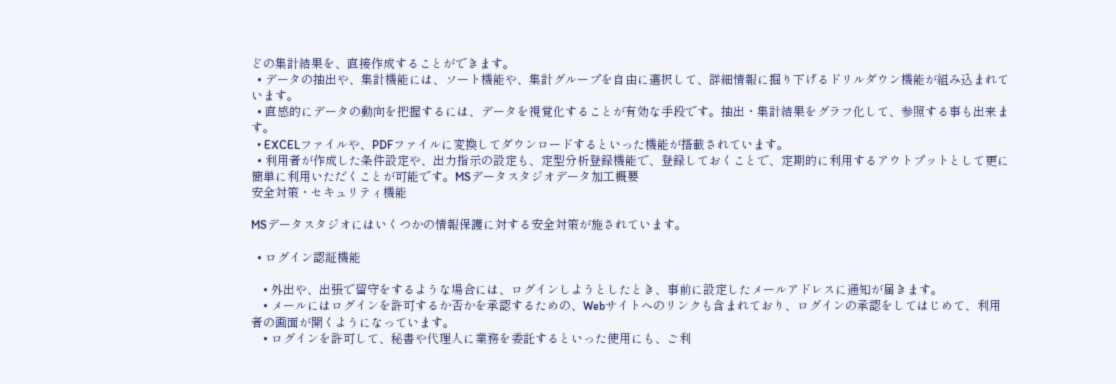どの集計結果を、直接作成することができます。
  • データの抽出や、集計機能には、ソート機能や、集計グループを自由に選択して、詳細情報に掘り下げるドリルダウン機能が組み込まれています。
  • 直感的にデータの動向を把握するには、データを視覚化することが有効な手段です。抽出・集計結果をグラフ化して、参照する事も出来ます。
  • EXCELファイルや、PDFファイルに変換してダウンロードするといった機能が搭載されています。
  • 利用者が作成した条件設定や、出力指示の設定も、定型分析登録機能で、登録しておくことで、定期的に利用するアウトプットとして更に簡単に利用いただくことが可能です。MSデータスタジオデータ加工概要
安全対策・セキュリティ機能

MSデータスタジオにはいくつかの情報保護に対する安全対策が施されています。

  • ログイン認証機能

    • 外出や、出張で留守をするような場合には、ログインしようとしたとき、事前に設定したメールアドレスに通知が届きます。
    • メールにはログインを許可するか否かを承認するための、Webサイトへのリンクも含まれており、ログインの承認をしてはじめて、利用者の画面が開くようになっています。
    • ログインを許可して、秘書や代理人に業務を委託するといった使用にも、ご利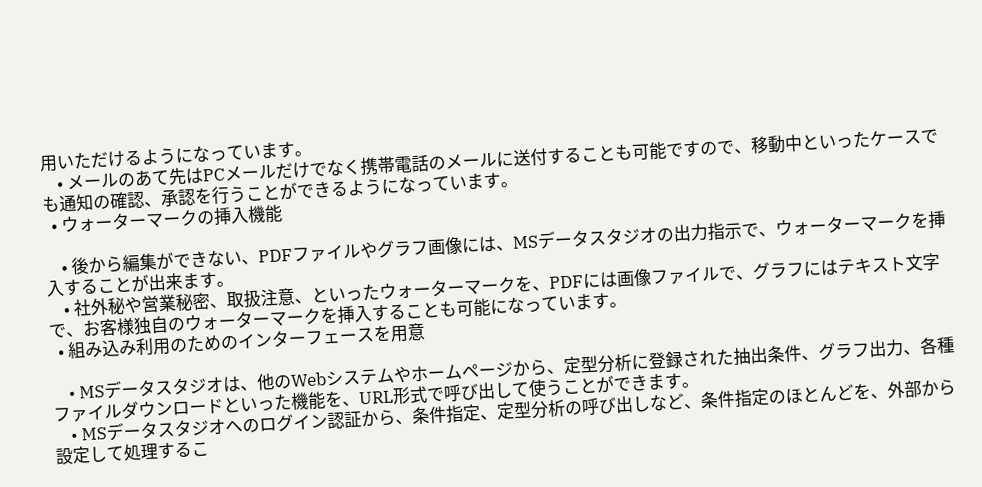用いただけるようになっています。
    • メールのあて先はPCメールだけでなく携帯電話のメールに送付することも可能ですので、移動中といったケースでも通知の確認、承認を行うことができるようになっています。
  • ウォーターマークの挿入機能

    • 後から編集ができない、PDFファイルやグラフ画像には、MSデータスタジオの出力指示で、ウォーターマークを挿入することが出来ます。
    • 社外秘や営業秘密、取扱注意、といったウォーターマークを、PDFには画像ファイルで、グラフにはテキスト文字で、お客様独自のウォーターマークを挿入することも可能になっています。
  • 組み込み利用のためのインターフェースを用意

    • MSデータスタジオは、他のWebシステムやホームページから、定型分析に登録された抽出条件、グラフ出力、各種ファイルダウンロードといった機能を、URL形式で呼び出して使うことができます。
    • MSデータスタジオへのログイン認証から、条件指定、定型分析の呼び出しなど、条件指定のほとんどを、外部から設定して処理するこ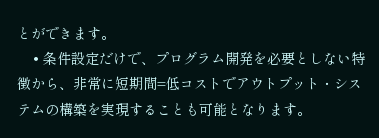とができます。
    • 条件設定だけで、プログラム開発を必要としない特徴から、非常に短期間=低コストでアウトプット・システムの構築を実現することも可能となります。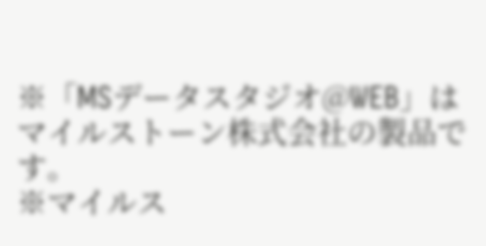※「MSデータスタジオ@WEB」はマイルストーン株式会社の製品です。
※マイルス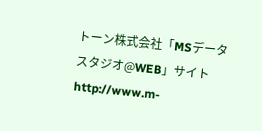トーン株式会社「MSデータスタジオ@WEB」サイト http://www.m-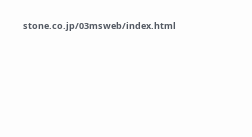stone.co.jp/03msweb/index.html